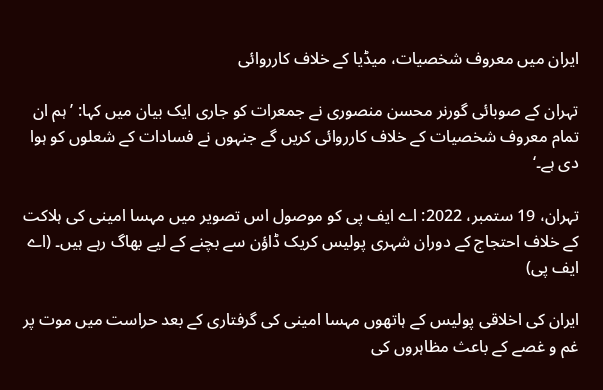ایران میں معروف شخصیات، میڈیا کے خلاف کارروائی

تہران کے صوبائی گورنر محسن منصوری نے جمعرات کو جاری ایک بیان میں کہا: ’ہم ان تمام معروف شخصیات کے خلاف کارروائی کریں گے جنہوں نے فسادات کے شعلوں کو ہوا دی ہے۔‘

تہران، 19 ستمبر، 2022: اے ایف پی کو موصول اس تصویر میں مہسا امینی کی ہلاکت کے خلاف احتجاج کے دوران شہری پولیس کریک ڈاؤن سے بچنے کے لیے بھاگ رہے ہیں۔ (اے ایف پی)

ایران کی اخلاقی پولیس کے ہاتھوں مہسا امینی کی گرفتاری کے بعد حراست میں موت پر غم و غصے کے باعث مظاہروں کی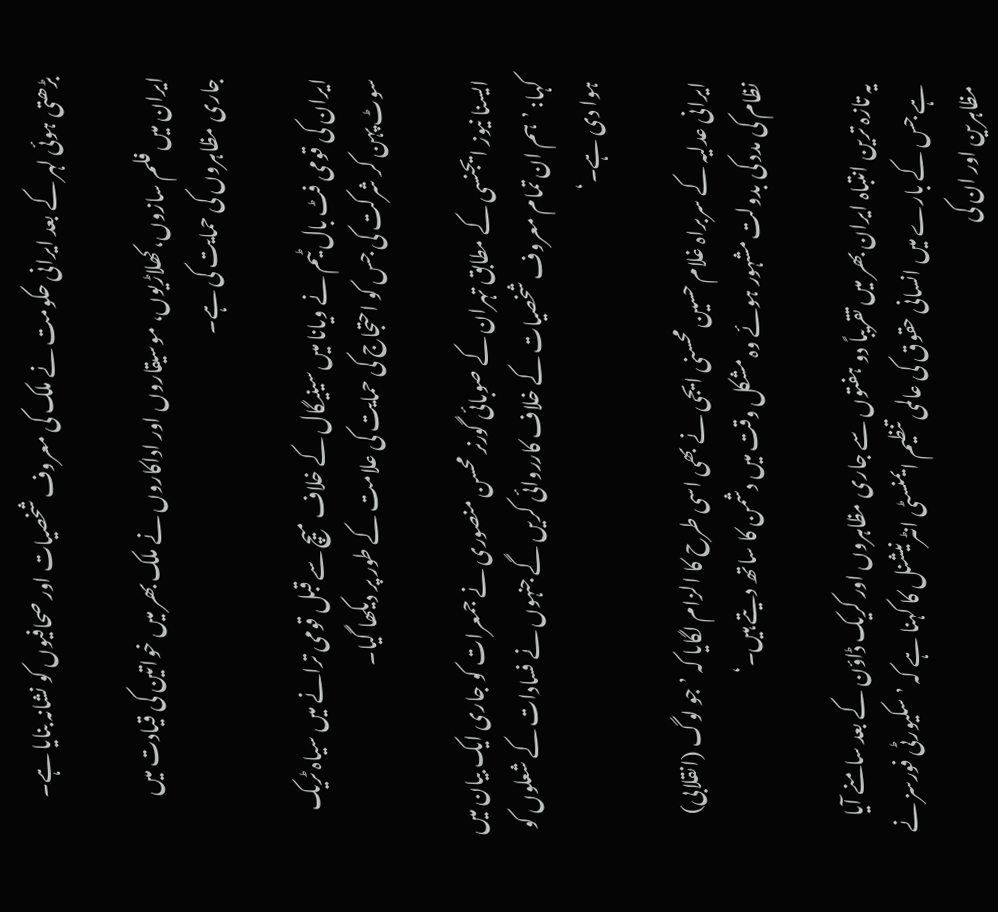بڑھتی ہوئی لہر کے بعد ایرانی حکومت نے ملک کی معروف شخصیات اور صحافیوں کو نشانہ بنایا ہے۔

ایران میں فلم سازوں، کھلاڑیوں، موسیقاروں اور اداکاروں نے ملک بھر میں خواتین کی قیادت میں جاری مظاہروں کی حمایت کی ہے۔

ایران کی قومی فٹ بال ٹیم نے ویانا میں سینیگال کے خلاف میچ سے قبل قومی ترانے میں سیاہ ٹریک سوٹ پہن کر شرکت کی جس کو احتجاج کی حمایت کی علامت کے طور پر دیکھا گیا۔

ایسنا نیوز ایجنسی کے مطابق تہران کے صوبائی گورنر محسن منصوری نے جمعرات کو جاری ایک بیان میں کہا: ’ہم ان تمام معروف شخصیات کے خلاف کارروائی کریں گے جنہوں نے فسادات کے شعلوں کو ہوا دی ہے۔‘

ایرانی عدلیہ کے سربراہ غلام حسین محسنی ایجی نے بھی اسی طرح کا الزام لگایا کہ ’جو لوگ (انقلابی) نظام کی مدد کی بدولت مشہور ہوئے وہ مشکل وقت میں دشمن کا ساتھ دیتے ہیں۔‘

یہ تازہ ترین انتباہ ایران بھر میں تقریباً دو ہفتوں سے جاری مظاہروں اور کریک ڈاؤن کے بعد سامنے آیا ہے جس کے بارے میں انسانی حقوق کی عالمی تنظیم ایمنسٹی انٹرنیشنل کا کہنا ہے کہ ’سکیورٹی فورسز نے مظاہرین اور ان کی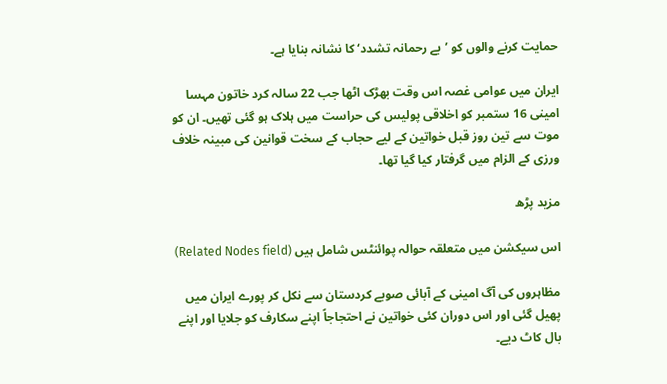حمایت کرنے والوں کو ’بے رحمانہ تشدد‘ کا نشانہ بنایا ہے۔

ایران میں عوامی غصہ اس وقت بھڑک اٹھا جب 22 سالہ کرد خاتون مہسا امینی 16 ستمبر کو اخلاقی پولیس کی حراست میں ہلاک ہو گئی تھیں۔ ان کو موت سے تین روز قبل خواتین کے لیے حجاب کے سخت قوانین کی مبینہ خلاف ورزی کے الزام میں گرفتار کیا گیا تھا۔

مزید پڑھ

اس سیکشن میں متعلقہ حوالہ پوائنٹس شامل ہیں (Related Nodes field)

مظاہروں کی آگ امینی کے آبائی صوبے کردستان سے نکل کر پورے ایران میں پھیل گئی اور اس دوران کئی خواتین نے احتجاجاً اپنے سکارف کو جلایا اور اپنے بال کاٹ دیے۔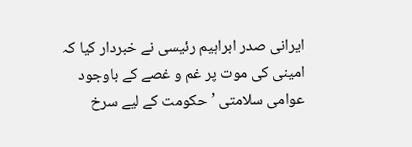ایرانی صدر ابراہیم رئیسی نے خبردار کیا کہ امینی کی موت پر غم و غصے کے باوجود عوامی سلامتی ’حکومت کے لیے سرخ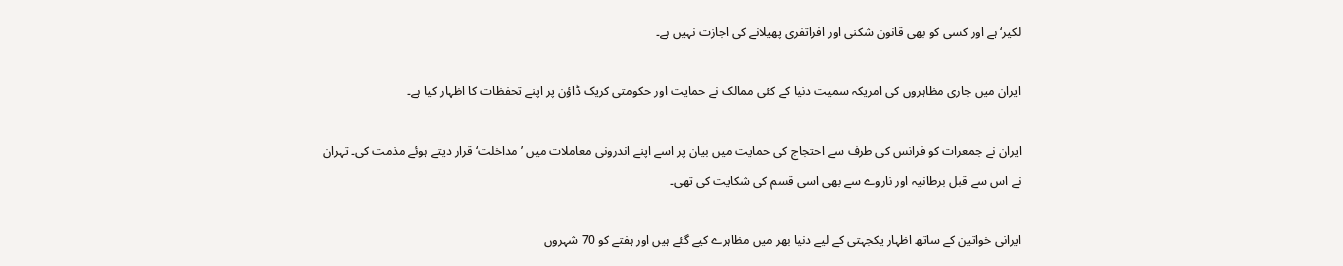لکیر‘ ہے اور کسی کو بھی قانون شکنی اور افراتفری پھیلانے کی اجازت نہیں ہے۔

ایران میں جاری مظاہروں کی امریکہ سمیت دنیا کے کئی ممالک نے حمایت اور حکومتی کریک ڈاؤن پر اپنے تحفظات کا اظہار کیا ہے۔

ایران نے جمعرات کو فرانس کی طرف سے احتجاج کی حمایت میں بیان پر اسے اپنے اندرونی معاملات میں ’مداخلت‘ قرار دیتے ہوئے مذمت کی۔ تہران نے اس سے قبل برطانیہ اور ناروے سے بھی اسی قسم کی شکایت کی تھی۔

ایرانی خواتین کے ساتھ اظہار یکجہتی کے لیے دنیا بھر میں مظاہرے کیے گئے ہیں اور ہفتے کو 70 شہروں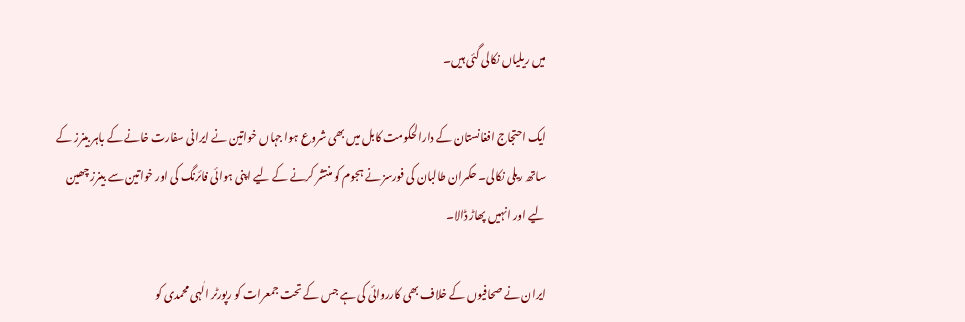میں ریلیاں نکالی گئی ہیں۔

ایک احتجاج افغانستان کے دارالحکومت کابل میں بھی شروع ہوا جہاں خواتین نے ایرانی سفارت خانے کے باہر بینرز کے ساتھ ریلی نکالی۔ حکمران طالبان کی فورسز نے ہجوم کو منتشر کرنے کے لیے اپنی ہوائی فائرنگ کی اور خواتین سے بینرز چھین لیے اور انہیں پھاڑ ڈالا۔

ایران نے صحافیوں کے خلاف بھی کارروائی کی ہے جس کے تحت جمعرات کو رپورٹر الٰہی محمدی کو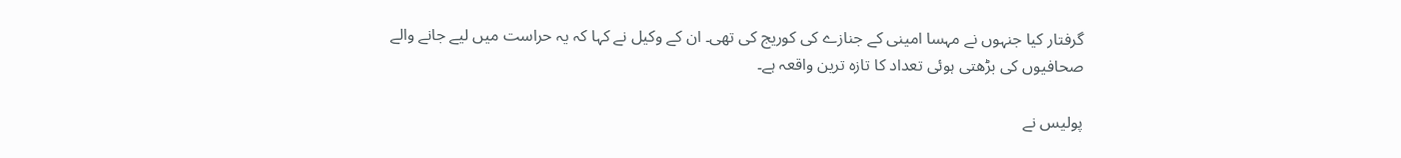گرفتار کیا جنہوں نے مہسا امینی کے جنازے کی کوریج کی تھی۔ ان کے وکیل نے کہا کہ یہ حراست میں لیے جانے والے صحافیوں کی بڑھتی ہوئی تعداد کا تازہ ترین واقعہ ہے۔

پولیس نے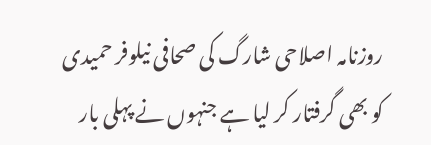روزنامہ اصلاحی شارگ کی صحافی نیلوفر حمیدی کو بھی گرفتار کر لیا ہے جنہوں نے پہلی بار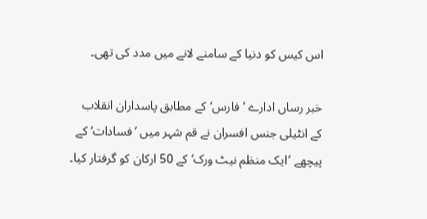اس کیس کو دنیا کے سامنے لانے میں مدد کی تھی۔

خبر رساں ادارے ’فارس‘کے مطابق پاسداران انقلاب کے انٹیلی جنس افسران نے قم شہر میں ’فسادات‘ کے پیچھے ’ایک منظم نیٹ ورک‘ کے 50 ارکان کو گرفتار کیا۔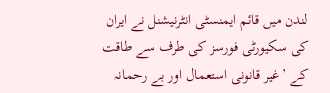لندن میں قائم ایمنسٹی انٹرنیشنل نے ایران کی سکیورٹی فورسز کی طرف سے طاقت کے ’غیر قانونی استعمال اور بے رحمانہ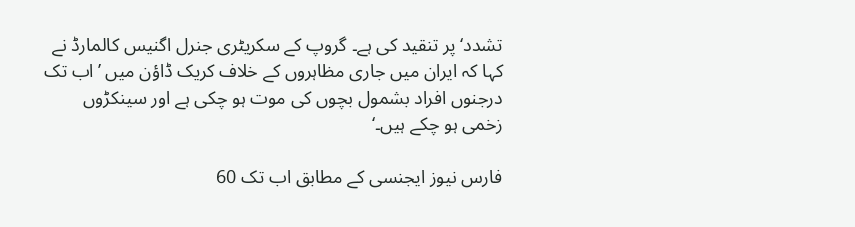تشدد‘ پر تنقید کی ہے۔ گروپ کے سکریٹری جنرل اگنیس کالمارڈ نے کہا کہ ایران میں جاری مظاہروں کے خلاف کریک ڈاؤن میں ’اب تک درجنوں افراد بشمول بچوں کی موت ہو چکی ہے اور سینکڑوں زخمی ہو چکے ہیں۔‘

فارس نیوز ایجنسی کے مطابق اب تک 60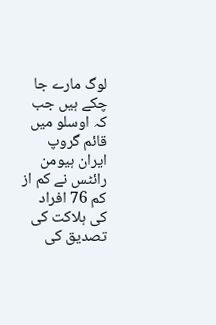لوگ مارے جا چکے ہیں جب کہ اوسلو میں قائم گروپ ایران ہیومن رائٹس نے کم از کم 76 افراد کی ہلاکت کی تصدیق کی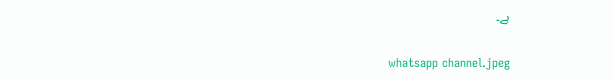ہے۔

whatsapp channel.jpeg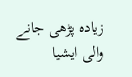زیادہ پڑھی جانے والی ایشیا